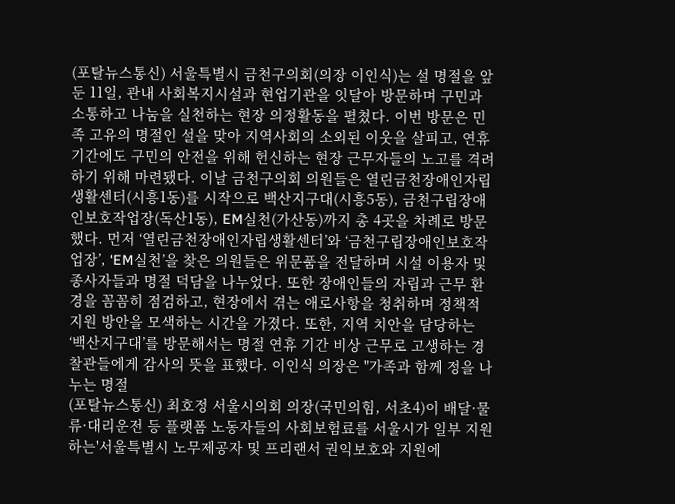(포탈뉴스통신) 서울특별시 금천구의회(의장 이인식)는 설 명절을 앞둔 11일, 관내 사회복지시설과 현업기관을 잇달아 방문하며 구민과 소통하고 나눔을 실천하는 현장 의정활동을 펼쳤다. 이번 방문은 민족 고유의 명절인 설을 맞아 지역사회의 소외된 이웃을 살피고, 연휴 기간에도 구민의 안전을 위해 헌신하는 현장 근무자들의 노고를 격려하기 위해 마련됐다. 이날 금천구의회 의원들은 열린금천장애인자립생활센터(시흥1동)를 시작으로 백산지구대(시흥5동), 금천구립장애인보호작업장(독산1동), EM실천(가산동)까지 총 4곳을 차례로 방문했다. 먼저 ‘열린금천장애인자립생활센터’와 ‘금천구립장애인보호작업장’, ‘EM실천’을 찾은 의원들은 위문품을 전달하며 시설 이용자 및 종사자들과 명절 덕담을 나누었다. 또한 장애인들의 자립과 근무 환경을 꼼꼼히 점검하고, 현장에서 겪는 애로사항을 청취하며 정책적 지원 방안을 모색하는 시간을 가졌다. 또한, 지역 치안을 담당하는 ‘백산지구대’를 방문해서는 명절 연휴 기간 비상 근무로 고생하는 경찰관들에게 감사의 뜻을 표했다. 이인식 의장은 "가족과 함께 정을 나누는 명절
(포탈뉴스통신) 최호정 서울시의회 의장(국민의힘, 서초4)이 배달·물류·대리운전 등 플랫폼 노동자들의 사회보험료를 서울시가 일부 지원하는'서울특별시 노무제공자 및 프리랜서 권익보호와 지원에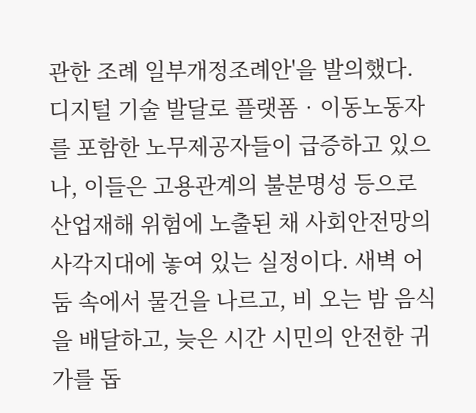관한 조례 일부개정조례안'을 발의했다. 디지털 기술 발달로 플랫폼‧이동노동자를 포함한 노무제공자들이 급증하고 있으나, 이들은 고용관계의 불분명성 등으로 산업재해 위험에 노출된 채 사회안전망의 사각지대에 놓여 있는 실정이다. 새벽 어둠 속에서 물건을 나르고, 비 오는 밤 음식을 배달하고, 늦은 시간 시민의 안전한 귀가를 돕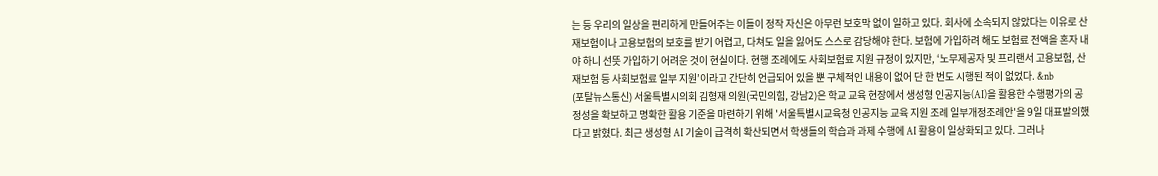는 등 우리의 일상을 편리하게 만들어주는 이들이 정작 자신은 아무런 보호막 없이 일하고 있다. 회사에 소속되지 않았다는 이유로 산재보험이나 고용보험의 보호를 받기 어렵고, 다쳐도 일을 잃어도 스스로 감당해야 한다. 보험에 가입하려 해도 보험료 전액을 혼자 내야 하니 선뜻 가입하기 어려운 것이 현실이다. 현행 조례에도 사회보험료 지원 규정이 있지만, ‘노무제공자 및 프리랜서 고용보험, 산재보험 등 사회보험료 일부 지원’이라고 간단히 언급되어 있을 뿐 구체적인 내용이 없어 단 한 번도 시행된 적이 없었다. &nb
(포탈뉴스통신) 서울특별시의회 김형재 의원(국민의힘, 강남2)은 학교 교육 현장에서 생성형 인공지능(AI)을 활용한 수행평가의 공정성을 확보하고 명확한 활용 기준을 마련하기 위해 '서울특별시교육청 인공지능 교육 지원 조례 일부개정조례안'을 9일 대표발의했다고 밝혔다. 최근 생성형 AI 기술이 급격히 확산되면서 학생들의 학습과 과제 수행에 AI 활용이 일상화되고 있다. 그러나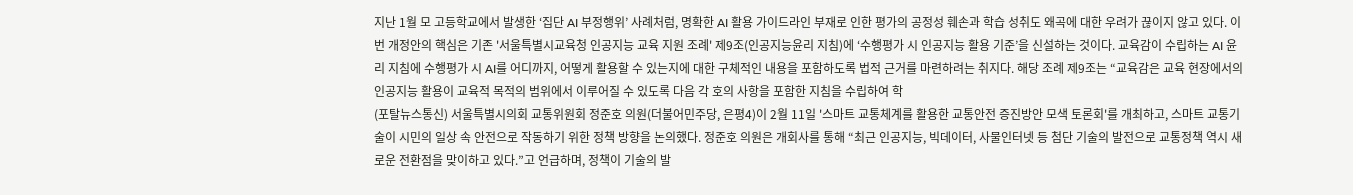지난 1월 모 고등학교에서 발생한 ‘집단 AI 부정행위’ 사례처럼, 명확한 AI 활용 가이드라인 부재로 인한 평가의 공정성 훼손과 학습 성취도 왜곡에 대한 우려가 끊이지 않고 있다. 이번 개정안의 핵심은 기존 '서울특별시교육청 인공지능 교육 지원 조례' 제9조(인공지능윤리 지침)에 ‘수행평가 시 인공지능 활용 기준’을 신설하는 것이다. 교육감이 수립하는 AI 윤리 지침에 수행평가 시 AI를 어디까지, 어떻게 활용할 수 있는지에 대한 구체적인 내용을 포함하도록 법적 근거를 마련하려는 취지다. 해당 조례 제9조는 “교육감은 교육 현장에서의 인공지능 활용이 교육적 목적의 범위에서 이루어질 수 있도록 다음 각 호의 사항을 포함한 지침을 수립하여 학
(포탈뉴스통신) 서울특별시의회 교통위원회 정준호 의원(더불어민주당, 은평4)이 2월 11일 '스마트 교통체계를 활용한 교통안전 증진방안 모색 토론회'를 개최하고, 스마트 교통기술이 시민의 일상 속 안전으로 작동하기 위한 정책 방향을 논의했다. 정준호 의원은 개회사를 통해 “최근 인공지능, 빅데이터, 사물인터넷 등 첨단 기술의 발전으로 교통정책 역시 새로운 전환점을 맞이하고 있다.”고 언급하며, 정책이 기술의 발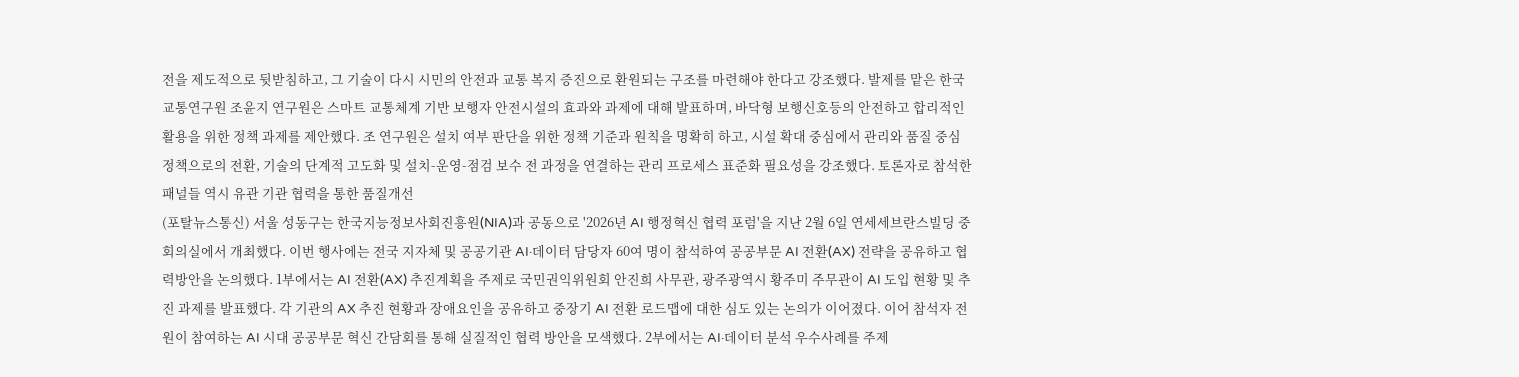전을 제도적으로 뒷받침하고, 그 기술이 다시 시민의 안전과 교통 복지 증진으로 환원되는 구조를 마련해야 한다고 강조했다. 발제를 맡은 한국교통연구원 조윤지 연구원은 스마트 교통체계 기반 보행자 안전시설의 효과와 과제에 대해 발표하며, 바닥형 보행신호등의 안전하고 합리적인 활용을 위한 정책 과제를 제안했다. 조 연구원은 설치 여부 판단을 위한 정책 기준과 원칙을 명확히 하고, 시설 확대 중심에서 관리와 품질 중심 정책으로의 전환, 기술의 단계적 고도화 및 설치-운영-점검 보수 전 과정을 연결하는 관리 프로세스 표준화 필요성을 강조했다. 토론자로 참석한 패널들 역시 유관 기관 협력을 통한 품질개선
(포탈뉴스통신) 서울 성동구는 한국지능정보사회진흥원(NIA)과 공동으로 '2026년 AI 행정혁신 협력 포럼'을 지난 2월 6일 연세세브란스빌딩 중회의실에서 개최했다. 이번 행사에는 전국 지자체 및 공공기관 AI·데이터 담당자 60여 명이 참석하여 공공부문 AI 전환(AX) 전략을 공유하고 협력방안을 논의했다. 1부에서는 AI 전환(AX) 추진계획을 주제로 국민권익위원회 안진희 사무관, 광주광역시 황주미 주무관이 AI 도입 현황 및 추진 과제를 발표했다. 각 기관의 AX 추진 현황과 장애요인을 공유하고 중장기 AI 전환 로드맵에 대한 심도 있는 논의가 이어졌다. 이어 참석자 전원이 참여하는 AI 시대 공공부문 혁신 간담회를 통해 실질적인 협력 방안을 모색했다. 2부에서는 AI·데이터 분석 우수사례를 주제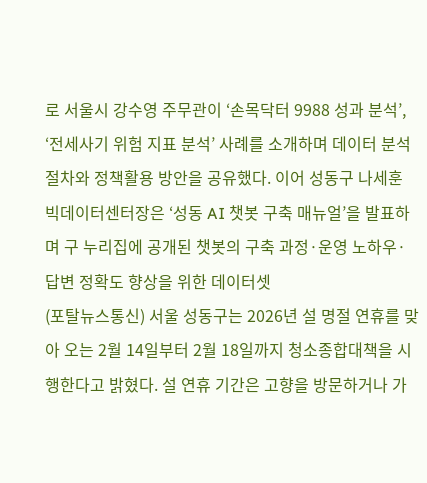로 서울시 강수영 주무관이 ‘손목닥터 9988 성과 분석’, ‘전세사기 위험 지표 분석’ 사례를 소개하며 데이터 분석 절차와 정책활용 방안을 공유했다. 이어 성동구 나세훈 빅데이터센터장은 ‘성동 AI 챗봇 구축 매뉴얼’을 발표하며 구 누리집에 공개된 챗봇의 구축 과정·운영 노하우·답변 정확도 향상을 위한 데이터셋
(포탈뉴스통신) 서울 성동구는 2026년 설 명절 연휴를 맞아 오는 2월 14일부터 2월 18일까지 청소종합대책을 시행한다고 밝혔다. 설 연휴 기간은 고향을 방문하거나 가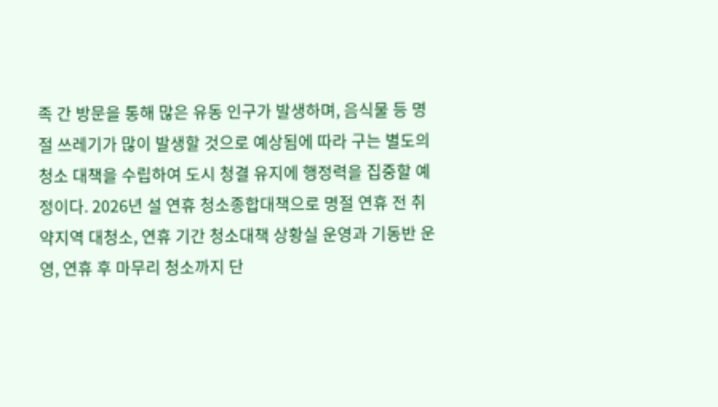족 간 방문을 통해 많은 유동 인구가 발생하며, 음식물 등 명절 쓰레기가 많이 발생할 것으로 예상됨에 따라 구는 별도의 청소 대책을 수립하여 도시 청결 유지에 행정력을 집중할 예정이다. 2026년 설 연휴 청소종합대책으로 명절 연휴 전 취약지역 대청소, 연휴 기간 청소대책 상황실 운영과 기동반 운영, 연휴 후 마무리 청소까지 단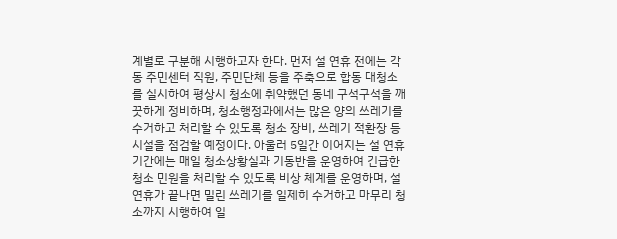계별로 구분해 시행하고자 한다. 먼저 설 연휴 전에는 각 동 주민센터 직원, 주민단체 등을 주축으로 합동 대청소를 실시하여 평상시 청소에 취약했던 동네 구석구석을 깨끗하게 정비하며, 청소행정과에서는 많은 양의 쓰레기를 수거하고 처리할 수 있도록 청소 장비, 쓰레기 적환장 등 시설을 점검할 예정이다. 아울러 5일간 이어지는 설 연휴 기간에는 매일 청소상황실과 기동반을 운영하여 긴급한 청소 민원을 처리할 수 있도록 비상 체계를 운영하며, 설 연휴가 끝나면 밀린 쓰레기를 일제히 수거하고 마무리 청소까지 시행하여 일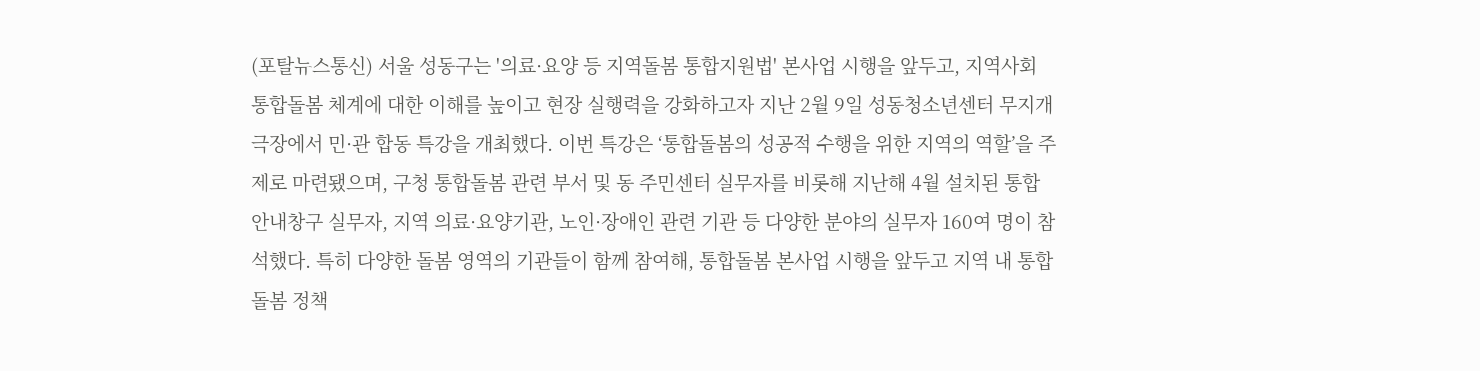(포탈뉴스통신) 서울 성동구는 '의료·요양 등 지역돌봄 통합지원법' 본사업 시행을 앞두고, 지역사회 통합돌봄 체계에 대한 이해를 높이고 현장 실행력을 강화하고자 지난 2월 9일 성동청소년센터 무지개극장에서 민·관 합동 특강을 개최했다. 이번 특강은 ‘통합돌봄의 성공적 수행을 위한 지역의 역할’을 주제로 마련됐으며, 구청 통합돌봄 관련 부서 및 동 주민센터 실무자를 비롯해 지난해 4월 설치된 통합안내창구 실무자, 지역 의료·요양기관, 노인·장애인 관련 기관 등 다양한 분야의 실무자 160여 명이 참석했다. 특히 다양한 돌봄 영역의 기관들이 함께 참여해, 통합돌봄 본사업 시행을 앞두고 지역 내 통합돌봄 정책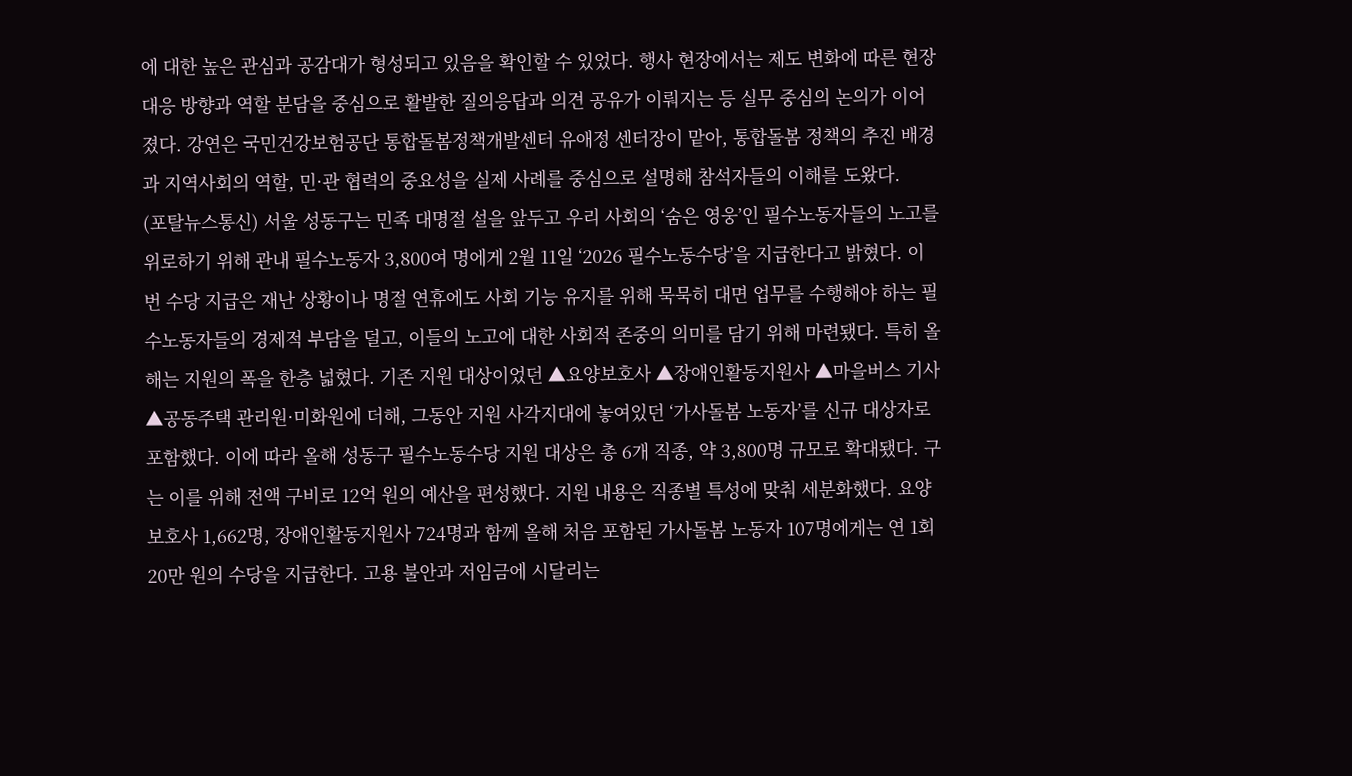에 대한 높은 관심과 공감대가 형성되고 있음을 확인할 수 있었다. 행사 현장에서는 제도 변화에 따른 현장 대응 방향과 역할 분담을 중심으로 활발한 질의응답과 의견 공유가 이뤄지는 등 실무 중심의 논의가 이어졌다. 강연은 국민건강보험공단 통합돌봄정책개발센터 유애정 센터장이 맡아, 통합돌봄 정책의 추진 배경과 지역사회의 역할, 민·관 협력의 중요성을 실제 사례를 중심으로 설명해 참석자들의 이해를 도왔다.
(포탈뉴스통신) 서울 성동구는 민족 대명절 설을 앞두고 우리 사회의 ‘숨은 영웅’인 필수노동자들의 노고를 위로하기 위해 관내 필수노동자 3,800여 명에게 2월 11일 ‘2026 필수노동수당’을 지급한다고 밝혔다. 이번 수당 지급은 재난 상황이나 명절 연휴에도 사회 기능 유지를 위해 묵묵히 대면 업무를 수행해야 하는 필수노동자들의 경제적 부담을 덜고, 이들의 노고에 대한 사회적 존중의 의미를 담기 위해 마련됐다. 특히 올해는 지원의 폭을 한층 넓혔다. 기존 지원 대상이었던 ▲요양보호사 ▲장애인활동지원사 ▲마을버스 기사 ▲공동주택 관리원·미화원에 더해, 그동안 지원 사각지대에 놓여있던 ‘가사돌봄 노동자’를 신규 대상자로 포함했다. 이에 따라 올해 성동구 필수노동수당 지원 대상은 총 6개 직종, 약 3,800명 규모로 확대됐다. 구는 이를 위해 전액 구비로 12억 원의 예산을 편성했다. 지원 내용은 직종별 특성에 맞춰 세분화했다. 요양보호사 1,662명, 장애인활동지원사 724명과 함께 올해 처음 포함된 가사돌봄 노동자 107명에게는 연 1회 20만 원의 수당을 지급한다. 고용 불안과 저임금에 시달리는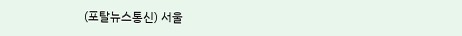(포탈뉴스통신) 서울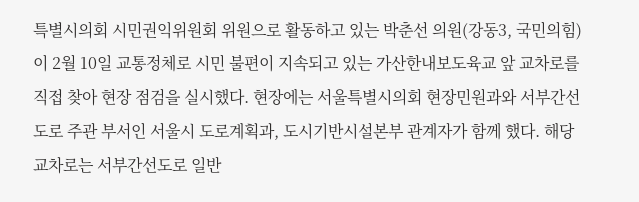특별시의회 시민권익위원회 위원으로 활동하고 있는 박춘선 의원(강동3, 국민의힘)이 2월 10일 교통정체로 시민 불편이 지속되고 있는 가산한내보도육교 앞 교차로를 직접 찾아 현장 점검을 실시했다. 현장에는 서울특별시의회 현장민원과와 서부간선도로 주관 부서인 서울시 도로계획과, 도시기반시설본부 관계자가 함께 했다. 해당 교차로는 서부간선도로 일반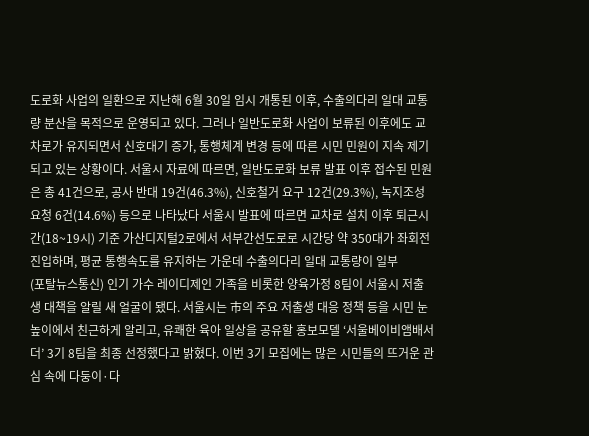도로화 사업의 일환으로 지난해 6월 30일 임시 개통된 이후, 수출의다리 일대 교통량 분산을 목적으로 운영되고 있다. 그러나 일반도로화 사업이 보류된 이후에도 교차로가 유지되면서 신호대기 증가, 통행체계 변경 등에 따른 시민 민원이 지속 제기되고 있는 상황이다. 서울시 자료에 따르면, 일반도로화 보류 발표 이후 접수된 민원은 총 41건으로, 공사 반대 19건(46.3%), 신호철거 요구 12건(29.3%), 녹지조성 요청 6건(14.6%) 등으로 나타났다 서울시 발표에 따르면 교차로 설치 이후 퇴근시간(18~19시) 기준 가산디지털2로에서 서부간선도로로 시간당 약 350대가 좌회전 진입하며, 평균 통행속도를 유지하는 가운데 수출의다리 일대 교통량이 일부
(포탈뉴스통신) 인기 가수 레이디제인 가족을 비롯한 양육가정 8팀이 서울시 저출생 대책을 알릴 새 얼굴이 됐다. 서울시는 市의 주요 저출생 대응 정책 등을 시민 눈높이에서 친근하게 알리고, 유쾌한 육아 일상을 공유할 홍보모델 ‘서울베이비앰배서더’ 3기 8팀을 최종 선정했다고 밝혔다. 이번 3기 모집에는 많은 시민들의 뜨거운 관심 속에 다둥이·다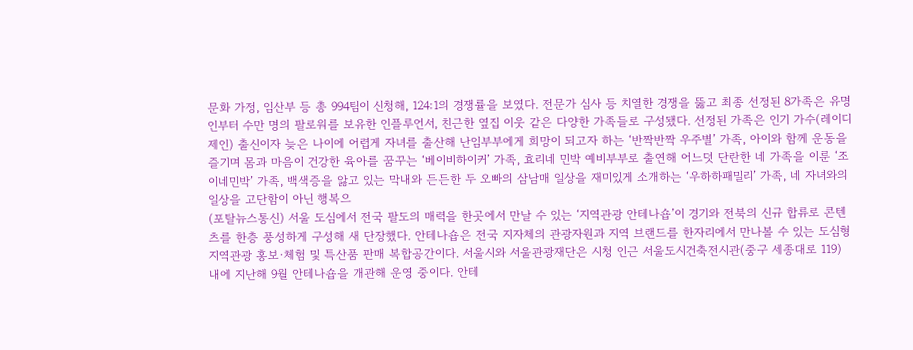문화 가정, 임산부 등 총 994팀이 신청해, 124:1의 경쟁률을 보였다. 전문가 심사 등 치열한 경쟁을 뚫고 최종 선정된 8가족은 유명인부터 수만 명의 팔로워를 보유한 인플루언서, 친근한 옆집 이웃 같은 다양한 가족들로 구성됐다. 선정된 가족은 인기 가수(레이디제인) 출신이자 늦은 나이에 어렵게 자녀를 출산해 난임부부에게 희망이 되고자 하는 ‘반짝반짝 우주별’ 가족, 아이와 함께 운동을 즐기며 몸과 마음이 건강한 육아를 꿈꾸는 ‘베이비하이커’ 가족, 효리네 민박 예비부부로 출연해 어느덧 단란한 네 가족을 이룬 ‘조이네민박’ 가족, 백색증을 앓고 있는 막내와 든든한 두 오빠의 삼남매 일상을 재미있게 소개하는 ‘우하하패밀리’ 가족, 네 자녀와의 일상을 고단함이 아닌 행복으
(포탈뉴스통신) 서울 도심에서 전국 팔도의 매력을 한곳에서 만날 수 있는 ‘지역관광 안테나숍’이 경기와 전북의 신규 합류로 콘텐츠를 한층 풍성하게 구성해 새 단장했다. 안테나숍은 전국 지자체의 관광자원과 지역 브랜드를 한자리에서 만나볼 수 있는 도심형 지역관광 홍보·체험 및 특산품 판매 복합공간이다. 서울시와 서울관광재단은 시청 인근 서울도시건축전시관(중구 세종대로 119) 내에 지난해 9월 안테나숍을 개관해 운영 중이다. 안테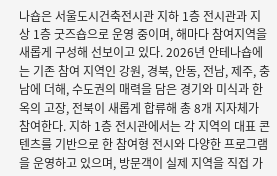나숍은 서울도시건축전시관 지하 1층 전시관과 지상 1층 굿즈숍으로 운영 중이며, 해마다 참여지역을 새롭게 구성해 선보이고 있다. 2026년 안테나숍에는 기존 참여 지역인 강원, 경북, 안동, 전남, 제주, 충남에 더해, 수도권의 매력을 담은 경기와 미식과 한옥의 고장, 전북이 새롭게 합류해 총 8개 지자체가 참여한다. 지하 1층 전시관에서는 각 지역의 대표 콘텐츠를 기반으로 한 참여형 전시와 다양한 프로그램을 운영하고 있으며, 방문객이 실제 지역을 직접 가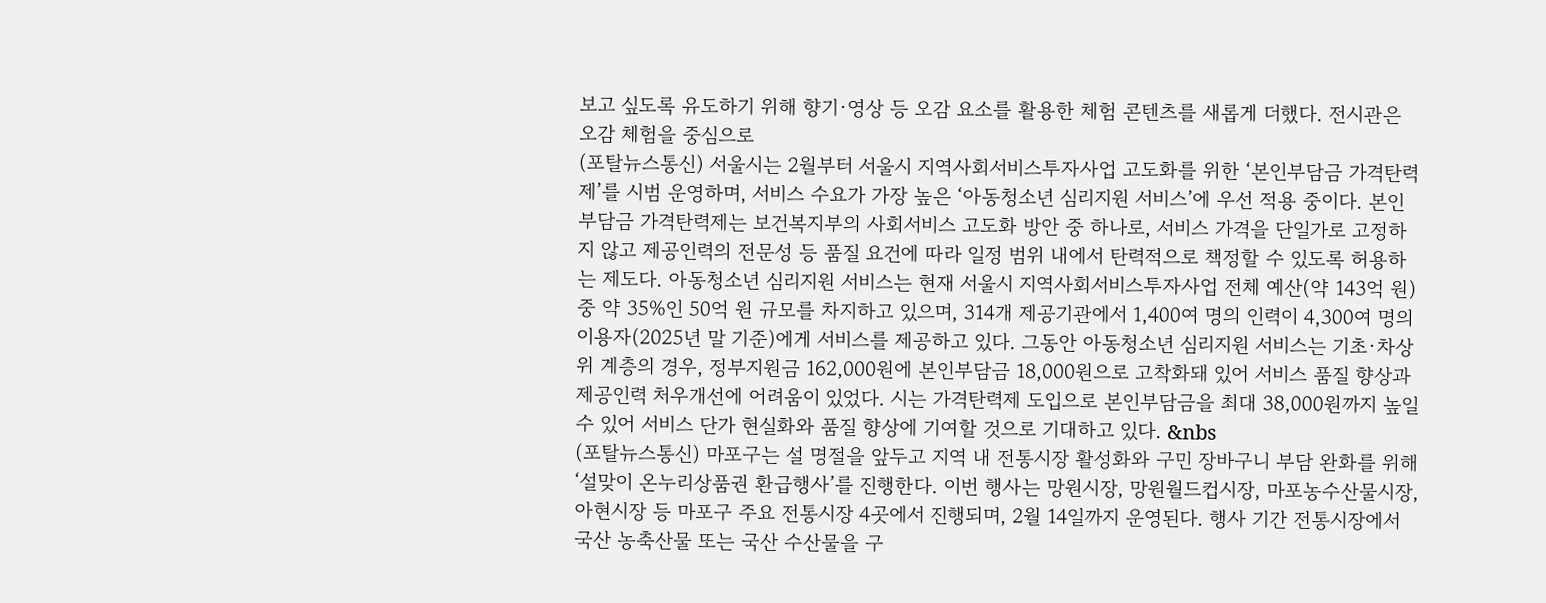보고 싶도록 유도하기 위해 향기·영상 등 오감 요소를 활용한 체험 콘텐츠를 새롭게 더했다. 전시관은 오감 체험을 중심으로
(포탈뉴스통신) 서울시는 2월부터 서울시 지역사회서비스투자사업 고도화를 위한 ‘본인부담금 가격탄력제’를 시범 운영하며, 서비스 수요가 가장 높은 ‘아동청소년 심리지원 서비스’에 우선 적용 중이다. 본인부담금 가격탄력제는 보건복지부의 사회서비스 고도화 방안 중 하나로, 서비스 가격을 단일가로 고정하지 않고 제공인력의 전문성 등 품질 요건에 따라 일정 범위 내에서 탄력적으로 책정할 수 있도록 허용하는 제도다. 아동청소년 심리지원 서비스는 현재 서울시 지역사회서비스투자사업 전체 예산(약 143억 원) 중 약 35%인 50억 원 규모를 차지하고 있으며, 314개 제공기관에서 1,400여 명의 인력이 4,300여 명의 이용자(2025년 말 기준)에게 서비스를 제공하고 있다. 그동안 아동청소년 심리지원 서비스는 기초·차상위 계층의 경우, 정부지원금 162,000원에 본인부담금 18,000원으로 고착화돼 있어 서비스 품질 향상과 제공인력 처우개선에 어려움이 있었다. 시는 가격탄력제 도입으로 본인부담금을 최대 38,000원까지 높일 수 있어 서비스 단가 현실화와 품질 향상에 기여할 것으로 기대하고 있다. &nbs
(포탈뉴스통신) 마포구는 설 명절을 앞두고 지역 내 전통시장 활성화와 구민 장바구니 부담 완화를 위해 ‘설맞이 온누리상품권 환급행사’를 진행한다. 이번 행사는 망원시장, 망원월드컵시장, 마포농수산물시장, 아현시장 등 마포구 주요 전통시장 4곳에서 진행되며, 2월 14일까지 운영된다. 행사 기간 전통시장에서 국산 농축산물 또는 국산 수산물을 구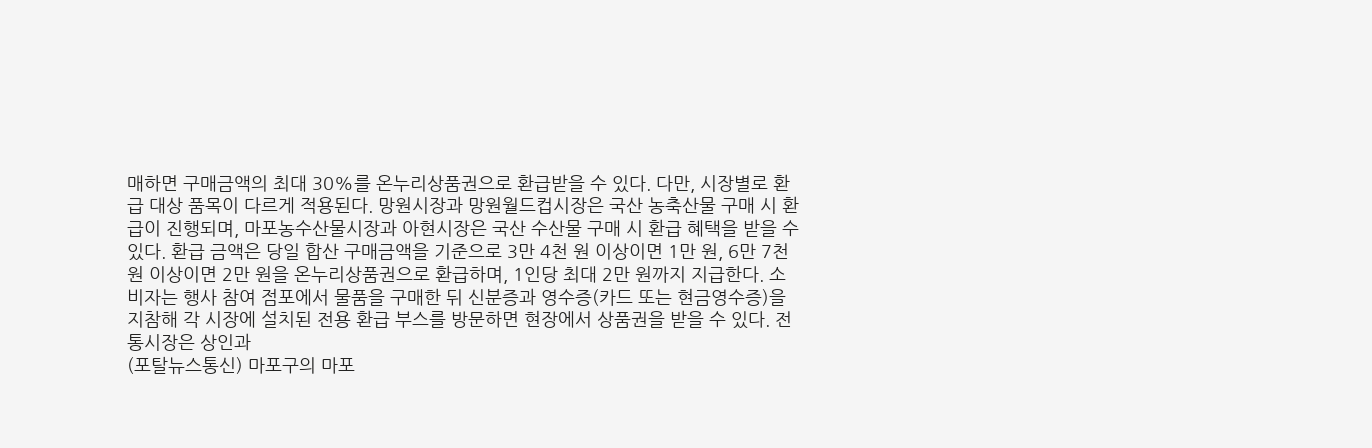매하면 구매금액의 최대 30%를 온누리상품권으로 환급받을 수 있다. 다만, 시장별로 환급 대상 품목이 다르게 적용된다. 망원시장과 망원월드컵시장은 국산 농축산물 구매 시 환급이 진행되며, 마포농수산물시장과 아현시장은 국산 수산물 구매 시 환급 혜택을 받을 수 있다. 환급 금액은 당일 합산 구매금액을 기준으로 3만 4천 원 이상이면 1만 원, 6만 7천 원 이상이면 2만 원을 온누리상품권으로 환급하며, 1인당 최대 2만 원까지 지급한다. 소비자는 행사 참여 점포에서 물품을 구매한 뒤 신분증과 영수증(카드 또는 현금영수증)을 지참해 각 시장에 설치된 전용 환급 부스를 방문하면 현장에서 상품권을 받을 수 있다. 전통시장은 상인과
(포탈뉴스통신) 마포구의 마포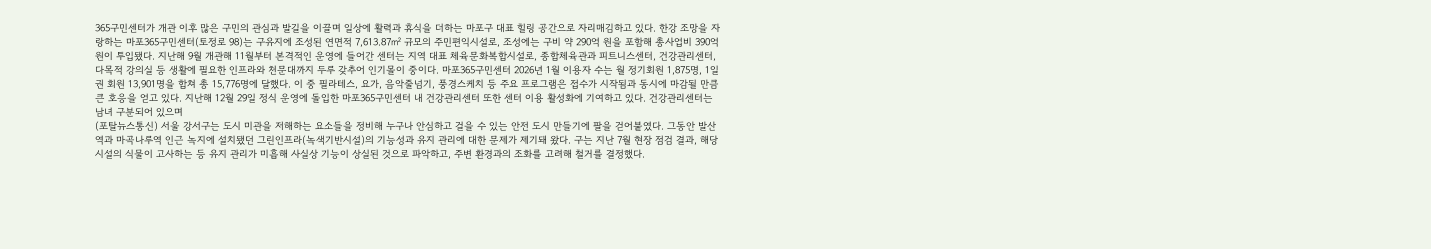365구민센터가 개관 이후 많은 구민의 관심과 발길을 이끌며 일상에 활력과 휴식을 더하는 마포구 대표 힐링 공간으로 자리매김하고 있다. 한강 조망을 자랑하는 마포365구민센터(토정로 98)는 구유지에 조성된 연면적 7,613.87㎡ 규모의 주민편익시설로, 조성에는 구비 약 290억 원을 포함해 총사업비 390억 원이 투입됐다. 지난해 9월 개관해 11월부터 본격적인 운영에 들어간 센터는 지역 대표 체육문화복합시설로, 종합체육관과 피트니스센터, 건강관리센터, 다목적 강의실 등 생활에 필요한 인프라와 천문대까지 두루 갖추어 인기몰이 중이다. 마포365구민센터 2026년 1월 이용자 수는 월 정기회원 1,875명, 1일 권 회원 13,901명을 합쳐 총 15,776명에 달했다. 이 중 필라테스, 요가, 음악줄넘기, 풍경스케치 등 주요 프로그램은 접수가 시작됨과 동시에 마감될 만큼 큰 호응을 얻고 있다. 지난해 12월 29일 정식 운영에 돌입한 마포365구민센터 내 건강관리센터 또한 센터 이용 활성화에 기여하고 있다. 건강관리센터는 남녀 구분되어 있으며
(포탈뉴스통신) 서울 강서구는 도시 미관을 저해하는 요소들을 정비해 누구나 안심하고 걸을 수 있는 안전 도시 만들기에 팔을 걷어붙였다. 그동안 발산역과 마곡나루역 인근 녹지에 설치됐던 그린인프라(녹색기반시설)의 기능성과 유지 관리에 대한 문제가 제기돼 왔다. 구는 지난 7월 현장 점검 결과, 해당 시설의 식물이 고사하는 등 유지 관리가 미흡해 사실상 기능이 상실된 것으로 파악하고, 주변 환경과의 조화를 고려해 철거를 결정했다.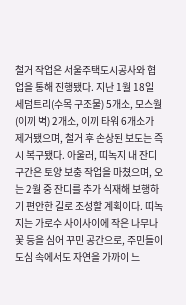철거 작업은 서울주택도시공사와 협업을 통해 진행됐다. 지난 1월 18일 세덤트리(수목 구조물) 5개소, 모스월(이끼 벽) 2개소, 이끼 타워 6개소가 제거됐으며, 철거 후 손상된 보도는 즉시 복구됐다. 아울러, 띠녹지 내 잔디 구간은 토양 보충 작업을 마쳤으며, 오는 2월 중 잔디를 추가 식재해 보행하기 편안한 길로 조성할 계획이다. 띠녹지는 가로수 사이사이에 작은 나무나 꽃 등을 심어 꾸민 공간으로, 주민들이 도심 속에서도 자연을 가까이 느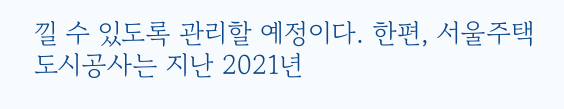낄 수 있도록 관리할 예정이다. 한편, 서울주택도시공사는 지난 2021년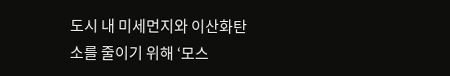도시 내 미세먼지와 이산화탄소를 줄이기 위해 ‘모스